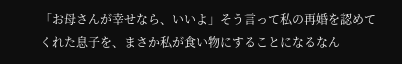「お母さんが幸せなら、いいよ」そう言って私の再婚を認めてくれた息子を、まさか私が食い物にすることになるなん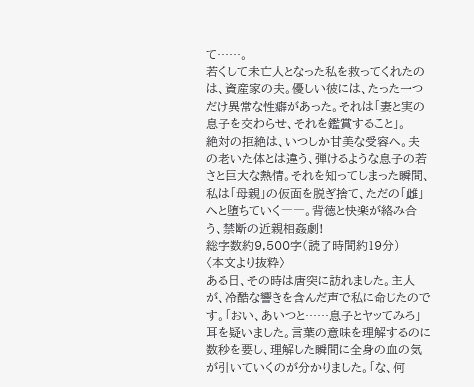て……。
若くして未亡人となった私を救ってくれたのは、資産家の夫。優しい彼には、たった一つだけ異常な性癖があった。それは「妻と実の息子を交わらせ、それを鑑賞すること」。
絶対の拒絶は、いつしか甘美な受容へ。夫の老いた体とは違う、弾けるような息子の若さと巨大な熱情。それを知ってしまった瞬間、私は「母親」の仮面を脱ぎ捨て、ただの「雌」へと堕ちていく――。背徳と快楽が絡み合う、禁断の近親相姦劇!
総字数約9,500字(読了時間約19分)
〈本文より抜粋〉
ある日、その時は唐突に訪れました。主人が、冷酷な響きを含んだ声で私に命じたのです。「おい、あいつと……息子とヤッてみろ」耳を疑いました。言葉の意味を理解するのに数秒を要し、理解した瞬間に全身の血の気が引いていくのが分かりました。「な、何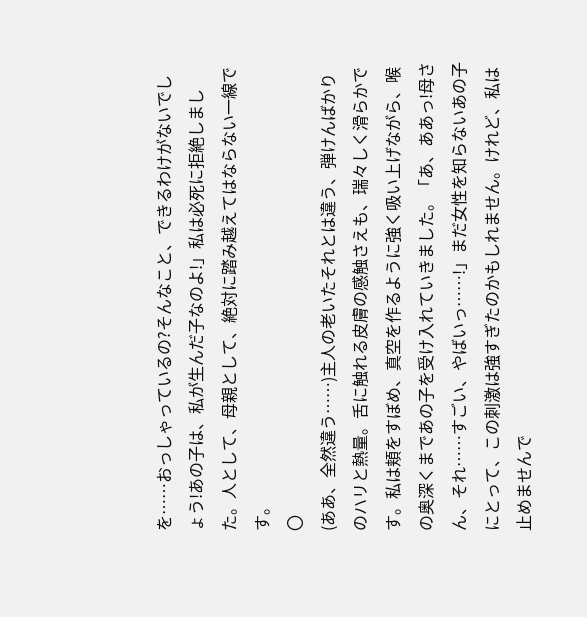を……おっしゃっているの?そんなこと、できるわけがないでしょう!あの子は、私が生んだ子なのよ!」私は必死に拒絶しました。人として、母親として、絶対に踏み越えてはならない一線です。
〇
(ああ、全然違う……)主人の老いたそれとは違う、弾けんばかりのハリと熱量。舌に触れる皮膚の感触さえも、瑞々しく滑らかです。私は頬をすぼめ、真空を作るように強く吸い上げながら、喉の奥深くまであの子を受け入れていきました。「あ、ああっ!母さん、それ……すごい、やばいっ……!」まだ女性を知らないあの子にとって、この刺激は強すぎたのかもしれません。けれど、私は止めませんで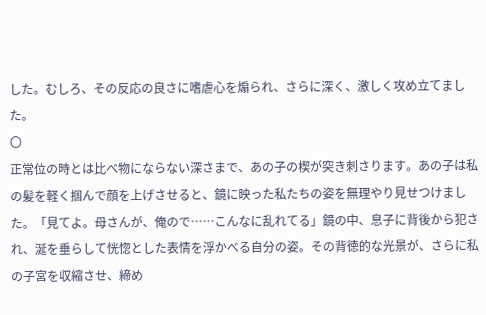した。むしろ、その反応の良さに嗜虐心を煽られ、さらに深く、激しく攻め立てました。
〇
正常位の時とは比べ物にならない深さまで、あの子の楔が突き刺さります。あの子は私の髪を軽く掴んで顔を上げさせると、鏡に映った私たちの姿を無理やり見せつけました。「見てよ。母さんが、俺ので……こんなに乱れてる」鏡の中、息子に背後から犯され、涎を垂らして恍惚とした表情を浮かべる自分の姿。その背徳的な光景が、さらに私の子宮を収縮させ、締め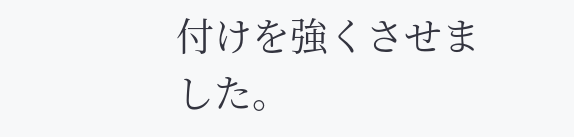付けを強くさせました。